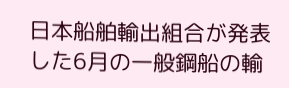日本船舶輸出組合が発表した6月の一般鋼船の輸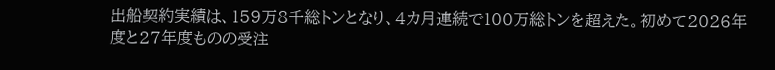出船契約実績は、159万8千総トンとなり、4カ月連続で100万総トンを超えた。初めて2026年度と27年度ものの受注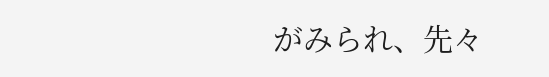がみられ、先々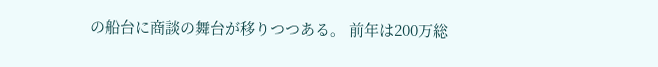の船台に商談の舞台が移りつつある。 前年は200万総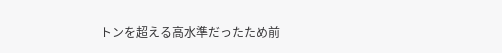トンを超える高水準だったため前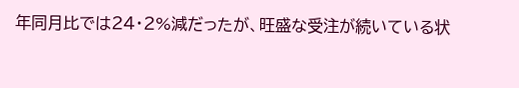年同月比では24・2%減だったが、旺盛な受注が続いている状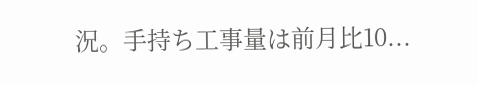況。手持ち工事量は前月比10...